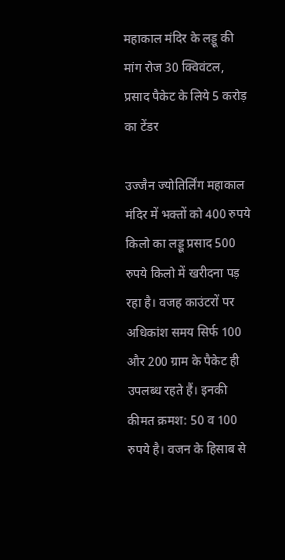महाकाल मंदिर के लड्डू की मांग रोज 30 क्विवंटल, प्रसाद पैकेट के लिये 5 करोड़ का टेंडर

उज्जैन ज्योतिर्लिंग महाकाल मंदिर में भक्तों को 400 रुपये किलो का लड्डू प्रसाद 500 रुपये किलो में खरीदना पड़ रहा है। वजह काउंटरों पर अधिकांश समय सिर्फ 100 और 200 ग्राम के पैकेट ही उपलब्ध रहते हैं। इनकी कीमत क्रमश: 50 व 100 रुपये है। वजन के हिसाब से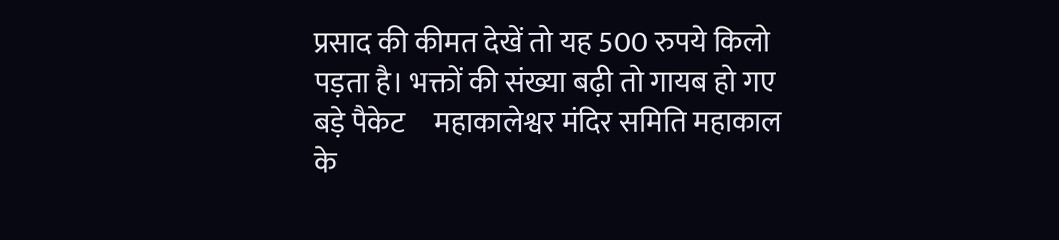प्रसाद की कीमत देखें तो यह 500 रुपये किलो पड़ता है। भक्तों की संख्या बढ़ी तो गायब हो गए बड़े पैकेट     महाकालेश्वर मंदिर समिति महाकाल के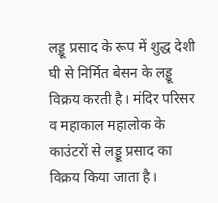लड्डू प्रसाद के रूप में शुद्ध देशी घी से निर्मित बेसन के लड्डू विक्रय करती है। मंदिर परिसर व महाकाल महालोक के काउंटरों से लड्डू प्रसाद का विक्रय किया जाता है।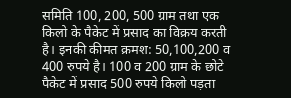समिति 100, 200, 500 ग्राम तथा एक किलो के पैकेट में प्रसाद का विक्रय करती है। इनकी कीमत क्रमश: 50,100,200 व 400 रुपये है। 100 व 200 ग्राम के छोटे पैकेट में प्रसाद 500 रुपये किलो पड़ता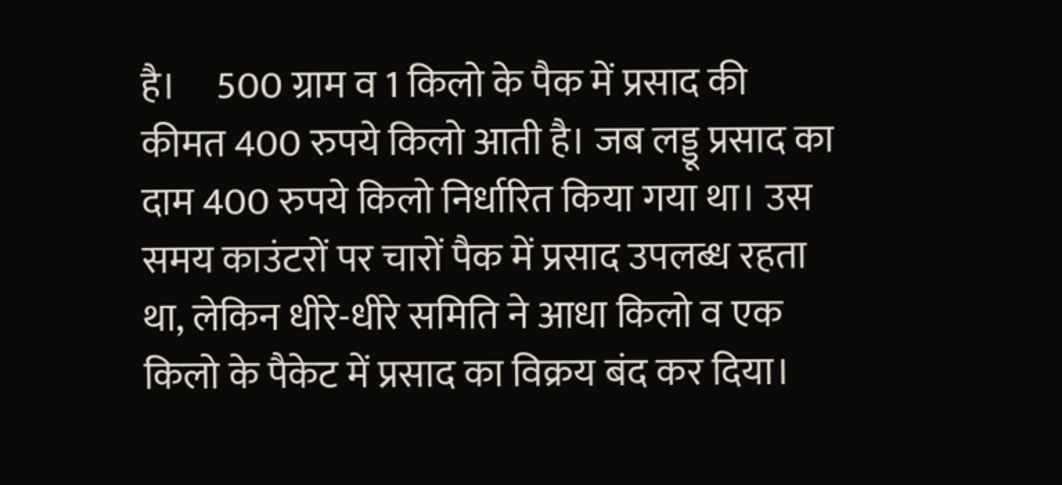है।     500 ग्राम व 1 किलो के पैक में प्रसाद की कीमत 400 रुपये किलो आती है। जब लड्डू प्रसाद का दाम 400 रुपये किलो निर्धारित किया गया था। उस समय काउंटरों पर चारों पैक में प्रसाद उपलब्ध रहता था, लेकिन धीरे-धीरे समिति ने आधा किलो व एक किलो के पैकेट में प्रसाद का विक्रय बंद कर दिया।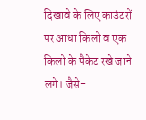दिखावे के लिए काउंटरों पर आधा किलो व एक किलो के पैकेट रखे जाने लगे। जैसे-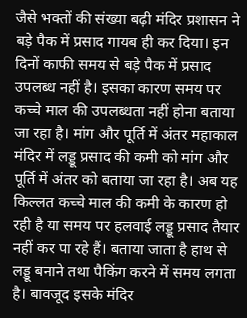जैसे भक्तों की संख्या बढ़ी मंदिर प्रशासन ने बड़े पैक में प्रसाद गायब ही कर दिया। इन दिनों काफी समय से बड़े पैक में प्रसाद उपलब्ध नहीं है। इसका कारण समय पर कच्चे माल की उपलब्धता नहीं होना बताया जा रहा है। मांग और पूर्ति में अंतर महाकाल मंदिर में लड्डू प्रसाद की कमी को मांग और पूर्ति में अंतर को बताया जा रहा है। अब यह किल्लत कच्चे माल की कमी के कारण हो रही है या समय पर हलवाई लड्डू प्रसाद तैयार नहीं कर पा रहे हैं। बताया जाता है हाथ से लड्डू बनाने तथा पैकिंग करने में समय लगता है। बावजूद इसके मंदिर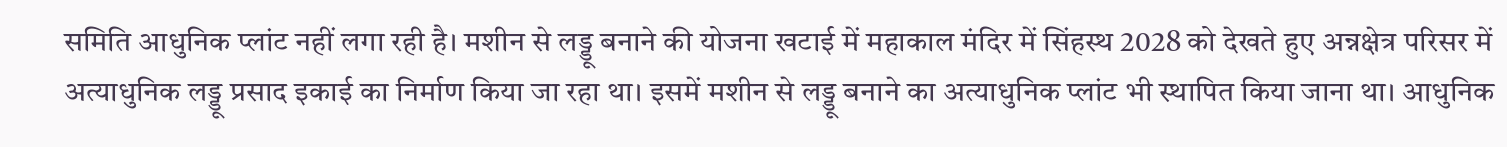समिति आधुनिक प्लांट नहीं लगा रही है। मशीन से लड्डू बनाने की योजना खटाई में महाकाल मंदिर में सिंहस्थ 2028 को देखते हुए अन्नक्षेत्र परिसर में अत्याधुनिक लड्डू प्रसाद इकाई का निर्माण किया जा रहा था। इसमें मशीन से लड्डू बनाने का अत्याधुनिक प्लांट भी स्थापित किया जाना था। आधुनिक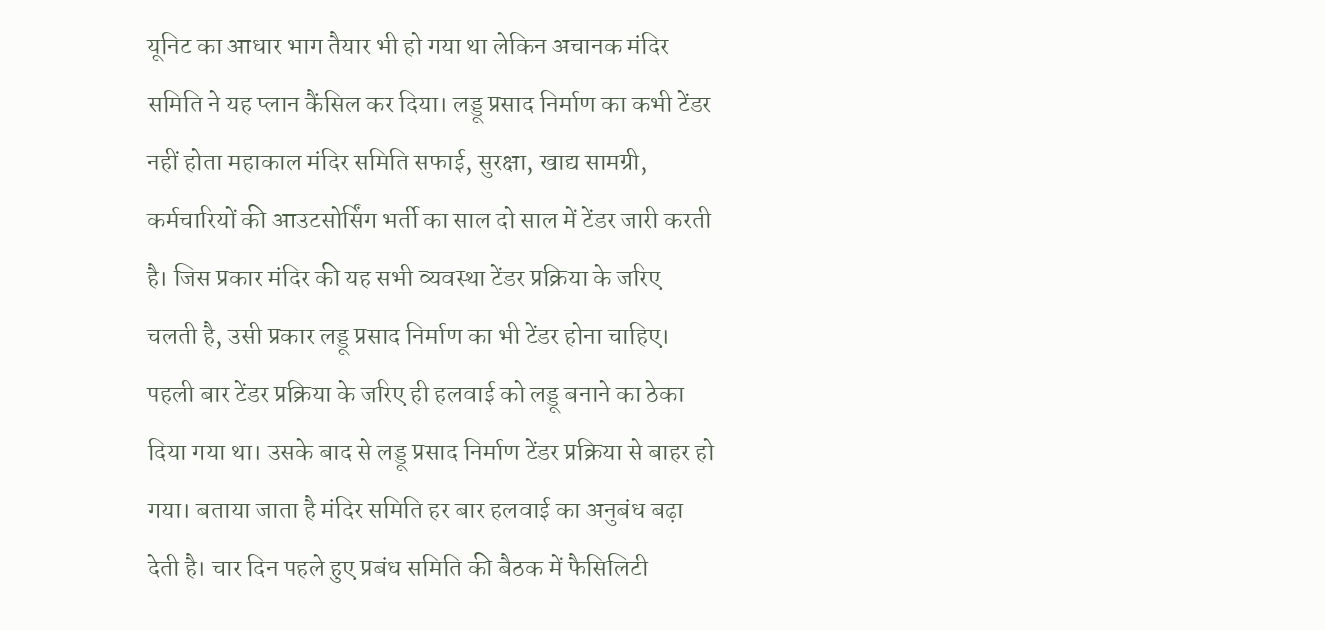यूनिट का आधार भाग तैयार भी हो गया था लेकिन अचानक मंदिर समिति ने यह प्लान कैंसिल कर दिया। लड्डू प्रसाद निर्माण का कभी टेंडर नहीं होता महाकाल मंदिर समिति सफाई, सुरक्षा, खाद्य सामग्री, कर्मचारियों की आउटसोर्सिंग भर्ती का साल दो साल में टेंडर जारी करती है। जिस प्रकार मंदिर की यह सभी व्यवस्था टेंडर प्रक्रिया के जरिए चलती है, उसी प्रकार लड्डू प्रसाद निर्माण का भी टेंडर होना चाहिए। पहली बार टेंडर प्रक्रिया के जरिए ही हलवाई को लड्डू बनाने का ठेका दिया गया था। उसके बाद से लड्डू प्रसाद निर्माण टेंडर प्रक्रिया से बाहर हो गया। बताया जाता है मंदिर समिति हर बार हलवाई का अनुबंध बढ़ा देती है। चार दिन पहले हुए प्रबंध समिति की बैठक में फैसिलिटी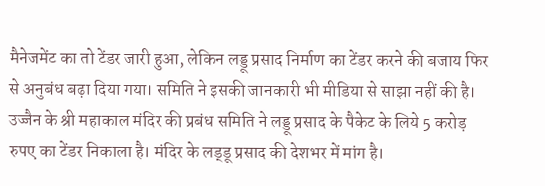मैनेजमेंट का तो टेंडर जारी हुआ, लेकिन लड्डू प्रसाद निर्माण का टेंडर करने की बजाय फिर से अनुबंध बढ़ा दिया गया। समिति ने इसकी जानकारी भी मीडिया से साझा नहीं की है। उज्जैन के श्री महाकाल मंदिर की प्रबंध समिति ने लड्डू प्रसाद के पैकेट के लिये 5 करोड़ रुपए का टेंडर निकाला है। मंदिर के लड्‌डू प्रसाद की देशभर में मांग है।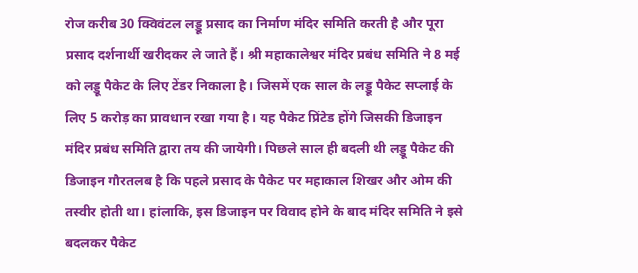रोज करीब 30 क्विवंटल लड्डू प्रसाद का निर्माण मंदिर समिति करती है और पूरा प्रसाद दर्शनार्थी खरीदकर ले जाते हैं। श्री महाकालेश्वर मंदिर प्रबंध समिति ने 8 मई को लड्डू पैकेट के लिए टेंडर निकाला है। जिसमें एक साल के लड्डू पैकेट सप्लाई के लिए 5 करोड़ का प्रावधान रखा गया है। यह पैकेट प्रिंटेड होंगे जिसकी डिजाइन मंदिर प्रबंध समिति द्वारा तय की जायेगी। पिछले साल ही बदली थी लड्डू पैकेट की डिजाइन गौरतलब है कि पहले प्रसाद के पैकेट पर महाकाल शिखर और ओम की तस्वीर होती था। हांलाकि, इस डिजाइन पर विवाद होने के बाद मंदिर समिति ने इसे बदलकर पैकेट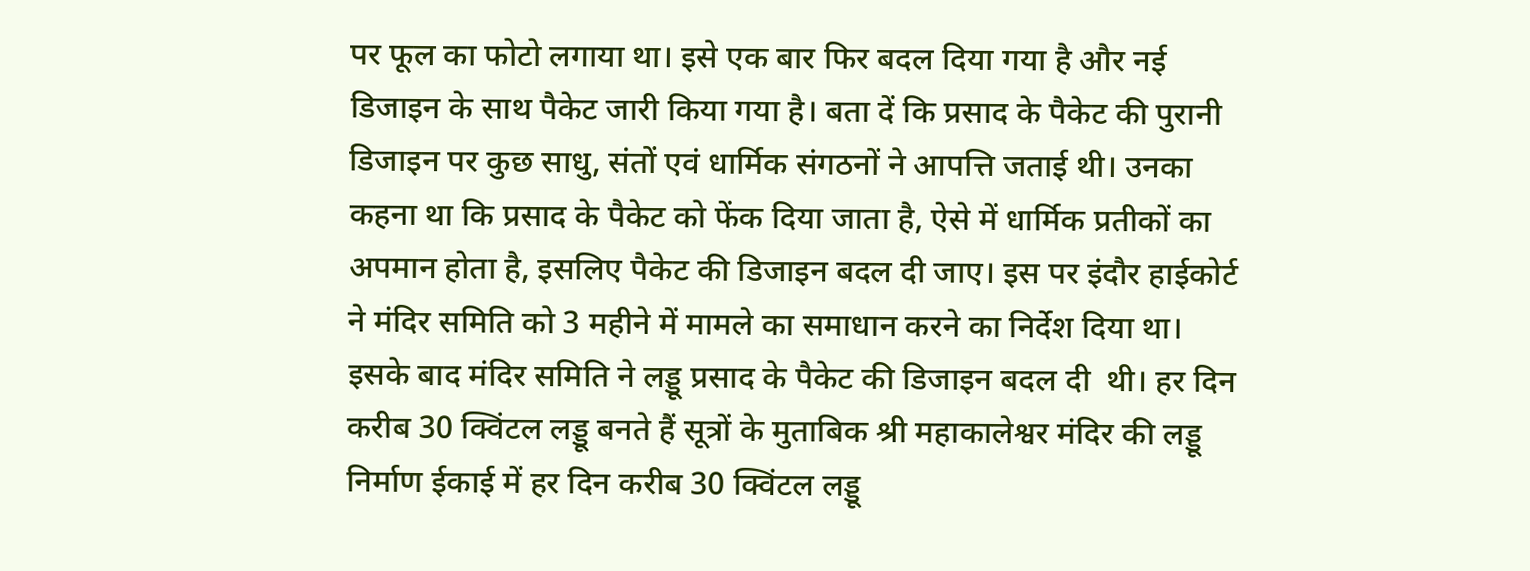पर फूल का फोटो लगाया था। इसे एक बार फिर बदल दिया गया है और नई डिजाइन के साथ पैकेट जारी किया गया है। बता दें कि प्रसाद के पैकेट की पुरानी डिजाइन पर कुछ साधु, संतों एवं धार्मिक संगठनों ने आपत्ति जताई थी। उनका कहना था कि प्रसाद के पैकेट को फेंक दिया जाता है, ऐसे में धार्मिक प्रतीकों का अपमान होता है, इसलिए पैकेट की डिजाइन बदल दी जाए। इस पर इंदौर हाईकोर्ट ने मंदिर समिति को 3 महीने में मामले का समाधान करने का निर्देश दिया था। इसके बाद मंदिर समिति ने लड्डू प्रसाद के पैकेट की डिजाइन बदल दी  थी। हर दिन करीब 30 क्विंटल लड्डू बनते हैं सूत्रों के मुताबिक श्री महाकालेश्वर मंदिर की लड्डू निर्माण ईकाई में हर दिन करीब 30 क्विंटल लड्डू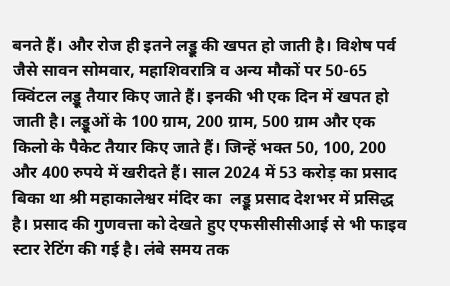बनते हैं। और रोज ही इतने लड्डू की खपत हो जाती है। विशेष पर्व जैसे सावन सोमवार, महाशिवरात्रि व अन्य मौकों पर 50-65 क्विंटल लड्डू तैयार किए जाते हैं। इनकी भी एक दिन में खपत हो जाती है। लड्डूओं के 100 ग्राम, 200 ग्राम, 500 ग्राम और एक किलो के पैकेट तैयार किए जाते हैं। जिन्हें भक्त 50, 100, 200 और 400 रुपये में खरीदते हैं। साल 2024 में 53 करोड़ का प्रसाद बिका था श्री महाकालेश्वर मंदिर का  लड्डू प्रसाद देशभर में प्रसिद्ध है। प्रसाद की गुणवत्ता को देखते हुए एफसीसीसीआई से भी फाइव स्टार रेटिंग की गई है। लंबे समय तक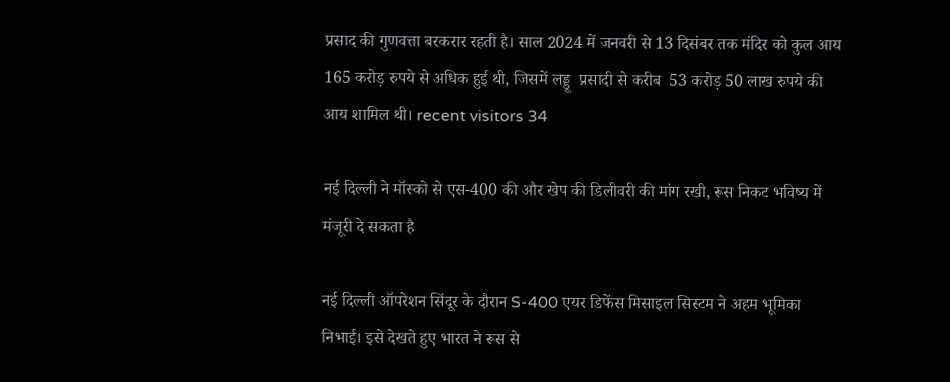प्रसाद की गुणवत्ता बरकरार रहती है। साल 2024 में जनवरी से 13 दिसंबर तक मंदिर को कुल आय 165 करोड़ रुपये से अधिक हुई थी, जिसमें लड्डू  प्रसादी से करीब  53 करोड़ 50 लाख रुपये की आय शामिल थी। recent visitors 34

नई दिल्ली ने मॉस्को से एस-400 की और खेप की डिलीवरी की मांग रखी, रूस निकट भविष्य में मंजूरी दे सकता है

नई दिल्ली ऑपरेशन सिंदूर के दौरान S-400 एयर डिफेंस मिसाइल सिस्टम ने अहम भूमिका निभाई। इसे देखते हुए भारत ने रूस से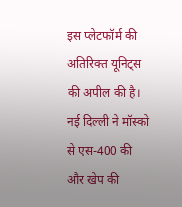इस प्लेटफॉर्म की अतिरिक्त यूनिट्स की अपील की है। नई दिल्ली ने मॉस्को से एस-400 की और खेप की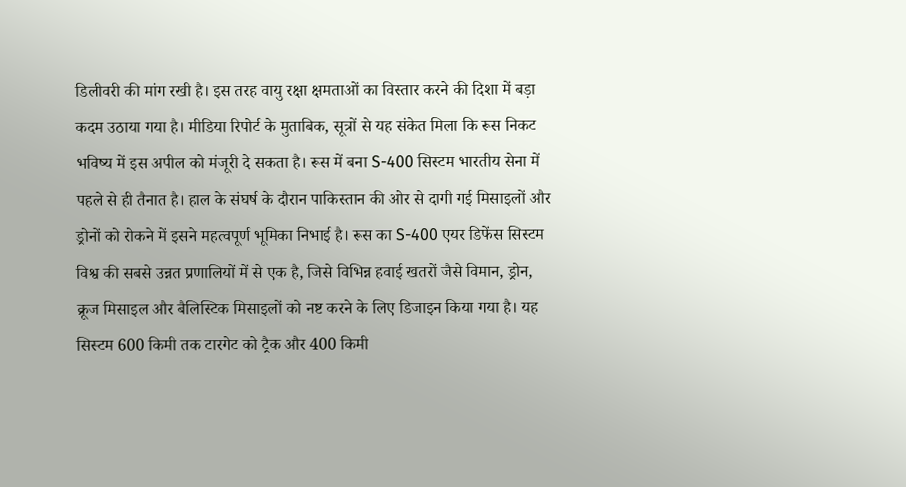डिलीवरी की मांग रखी है। इस तरह वायु रक्षा क्षमताओं का विस्तार करने की दिशा में बड़ा कदम उठाया गया है। मीडिया रिपोर्ट के मुताबिक, सूत्रों से यह संकेत मिला कि रूस निकट भविष्य में इस अपील को मंजूरी दे सकता है। रूस में बना S-400 सिस्टम भारतीय सेना में पहले से ही तैनात है। हाल के संघर्ष के दौरान पाकिस्तान की ओर से दागी गई मिसाइलों और ड्रोनों को रोकने में इसने महत्वपूर्ण भूमिका निभाई है। रूस का S-400 एयर डिफेंस सिस्टम विश्व की सबसे उन्नत प्रणालियों में से एक है, जिसे विभिन्न हवाई खतरों जैसे विमान, ड्रोन, क्रूज मिसाइल और बैलिस्टिक मिसाइलों को नष्ट करने के लिए डिजाइन किया गया है। यह सिस्टम 600 किमी तक टारगेट को ट्रैक और 400 किमी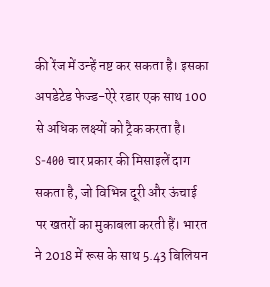की रेंज में उन्हें नष्ट कर सकता है। इसका अपडेटेड फेज्ड-ऐरे रडार एक साथ 100 से अधिक लक्ष्यों को ट्रैक करता है। S-400 चार प्रकार की मिसाइलें दाग सकता है, जो विभिन्न दूरी और ऊंचाई पर खतरों का मुकाबला करती हैं। भारत ने 2018 में रूस के साथ 5.43 बिलियन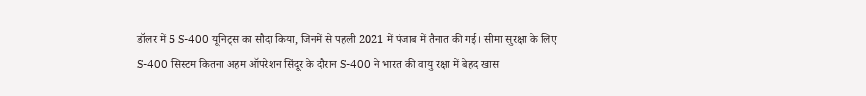डॉलर में 5 S-400 यूनिट्स का सौदा किया, जिनमें से पहली 2021 में पंजाब में तैनात की गई। सीमा सुरक्षा के लिए S-400 सिस्टम कितना अहम ऑपरेशन सिंदूर के दौरान S-400 ने भारत की वायु रक्षा में बेहद खास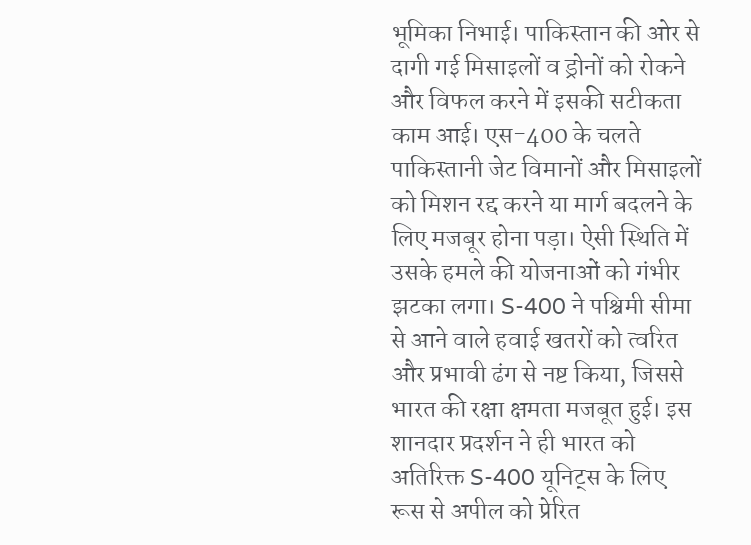भूमिका निभाई। पाकिस्तान की ओर से दागी गई मिसाइलों व ड्रोनों को रोकने और विफल करने में इसकी सटीकता काम आई। एस-400 के चलते पाकिस्तानी जेट विमानों और मिसाइलों को मिशन रद्द करने या मार्ग बदलने के लिए मजबूर होना पड़ा। ऐसी स्थिति में उसके हमले की योजनाओं को गंभीर झटका लगा। S-400 ने पश्चिमी सीमा से आने वाले हवाई खतरों को त्वरित और प्रभावी ढंग से नष्ट किया, जिससे भारत की रक्षा क्षमता मजबूत हुई। इस शानदार प्रदर्शन ने ही भारत को अतिरिक्त S-400 यूनिट्स के लिए रूस से अपील को प्रेरित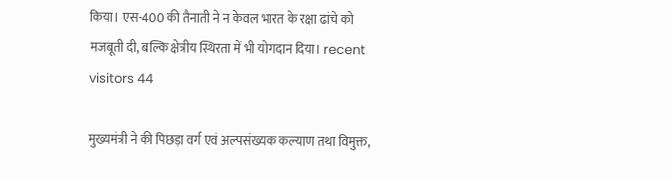किया। एस-400 की तैनाती ने न केवल भारत के रक्षा ढांचे को मजबूती दी, बल्कि क्षेत्रीय स्थिरता में भी योगदान दिया। recent visitors 44

मुख्यमंत्री ने की पिछड़ा वर्ग एवं अल्पसंख्यक कल्याण तथा विमुक्त,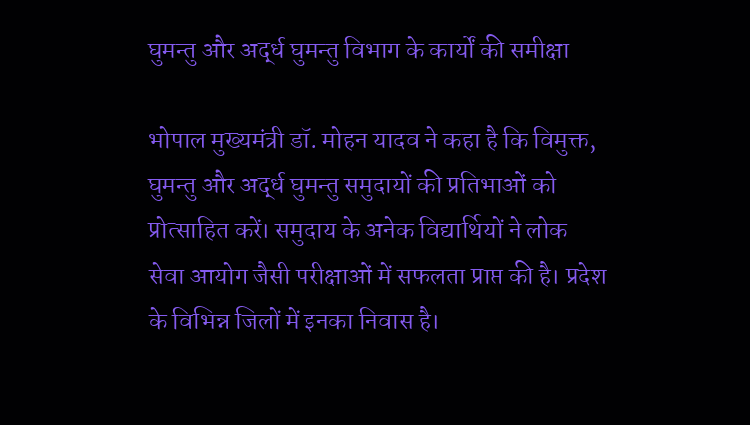घुमन्तु और अर्द्ध घुमन्तु विभाग के कार्यों की समीक्षा

भोपाल मुख्यमंत्री डॉ. मोहन यादव ने कहा है कि विमुक्त, घुमन्तु और अर्द्ध घुमन्तु समुदायों की प्रतिभाओं को प्रोत्साहित करें। समुदाय के अनेक विद्यार्थियों ने लोक सेवा आयोग जैसी परीक्षाओं में सफलता प्राप्त की है। प्रदेश के विभिन्न जिलों में इनका निवास है।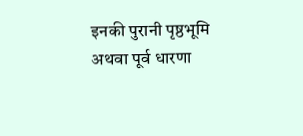इनकी पुरानी पृष्ठभूमि अथवा पूर्व धारणा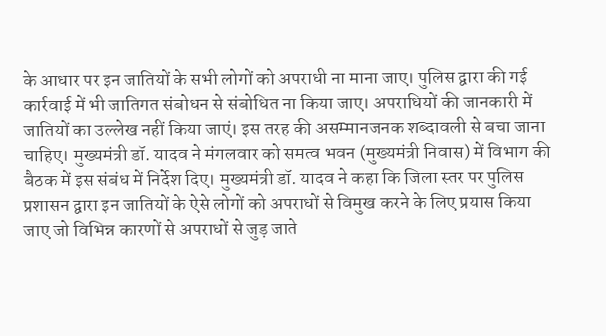के आधार पर इन जातियों के सभी लोगों को अपराधी ना माना जाए। पुलिस द्वारा की गई कार्रवाई में भी जातिगत संबोधन से संबोधित ना किया जाए। अपराधियों की जानकारी में जातियों का उल्लेख नहीं किया जाएं। इस तरह की असम्मानजनक शब्दावली से बचा जाना चाहिए। मुख्यमंत्री डॉ. यादव ने मंगलवार को समत्व भवन (मुख्यमंत्री निवास) में विभाग की बैठक में इस संबंध में निर्देश दिए। मुख्यमंत्री डॉ. यादव ने कहा कि जिला स्तर पर पुलिस प्रशासन द्वारा इन जातियों के ऐसे लोगों को अपराधों से विमुख करने के लिए प्रयास किया जाए जो विभिन्न कारणों से अपराधों से जुड़ जाते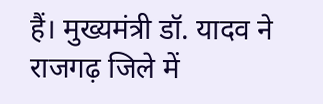हैं। मुख्यमंत्री डॉ. यादव ने राजगढ़ जिले में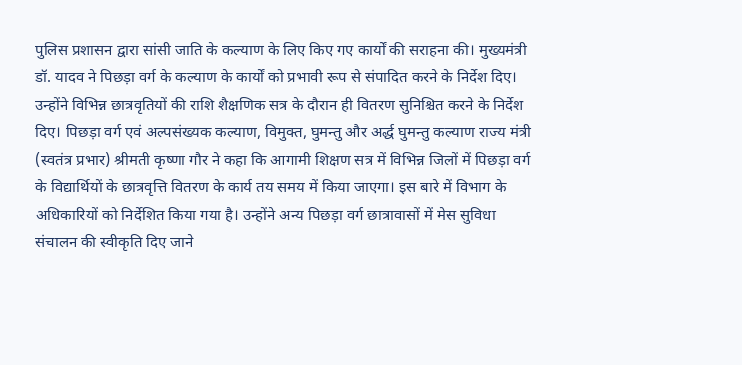पुलिस प्रशासन द्वारा सांसी जाति के कल्याण के लिए किए गए कार्यों की सराहना की। मुख्यमंत्री डॉ. यादव ने पिछड़ा वर्ग के कल्याण के कार्यों को प्रभावी रूप से संपादित करने के निर्देश दिए। उन्होंने विभिन्न छात्रवृतियों की राशि शैक्षणिक सत्र के दौरान ही वितरण सुनिश्चित करने के निर्देश दिए। पिछड़ा वर्ग एवं अल्पसंख्यक कल्याण, विमुक्त, घुमन्तु और अर्द्ध घुमन्तु कल्याण राज्य मंत्री (स्वतंत्र प्रभार) श्रीमती कृष्णा गौर ने कहा कि आगामी शिक्षण सत्र में विभिन्न जिलों में पिछड़ा वर्ग के विद्यार्थियों के छात्रवृत्ति वितरण के कार्य तय समय में किया जाएगा। इस बारे में विभाग के अधिकारियों को निर्देशित किया गया है। उन्होंने अन्य पिछड़ा वर्ग छात्रावासों में मेस सुविधा संचालन की स्वीकृति दिए जाने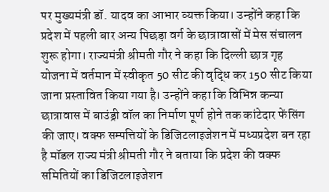पर मुख्यमंत्री डॉ. यादव का आभार व्यक्त किया। उन्होंने कहा कि प्रदेश में पहली बार अन्य पिछड़ा वर्ग के छात्रावासों में मेस संचालन शुरू होगा। राज्यमंत्री श्रीमती गौर ने कहा कि दिल्ली छात्र गृह योजना में वर्तमान में स्वीकृत 50 सीट की वृद्धि कर 150 सीट किया जाना प्रस्तावित किया गया है। उन्होंने कहा कि विभिन्न कन्या छात्रावास में बाउंड्री वॉल का निर्माण पूर्ण होने तक कांटेदार फेंसिंग की जाए। वक्फ सम्पत्तियों के डिजिटलाइजेशन में मध्यप्रदेश बन रहा है मॉडल राज्य मंत्री श्रीमती गौर ने बताया कि प्रदेश की वक्फ समितियों का डिजिटलाइजेशन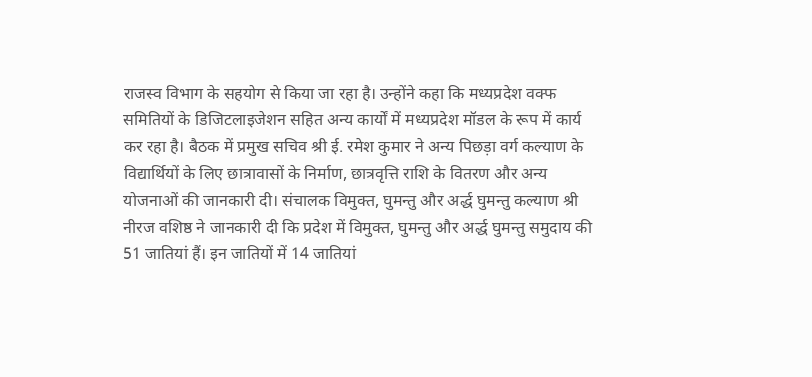राजस्व विभाग के सहयोग से किया जा रहा है। उन्होंने कहा कि मध्यप्रदेश वक्फ समितियों के डिजिटलाइजेशन सहित अन्य कार्यों में मध्यप्रदेश मॉडल के रूप में कार्य कर रहा है। बैठक में प्रमुख सचिव श्री ई. रमेश कुमार ने अन्य पिछड़ा वर्ग कल्याण के विद्यार्थियों के लिए छात्रावासों के निर्माण, छात्रवृत्ति राशि के वितरण और अन्य योजनाओं की जानकारी दी। संचालक विमुक्त, घुमन्तु और अर्द्ध घुमन्तु कल्याण श्री नीरज वशिष्ठ ने जानकारी दी कि प्रदेश में विमुक्त, घुमन्तु और अर्द्ध घुमन्तु समुदाय की 51 जातियां हैं। इन जातियों में 14 जातियां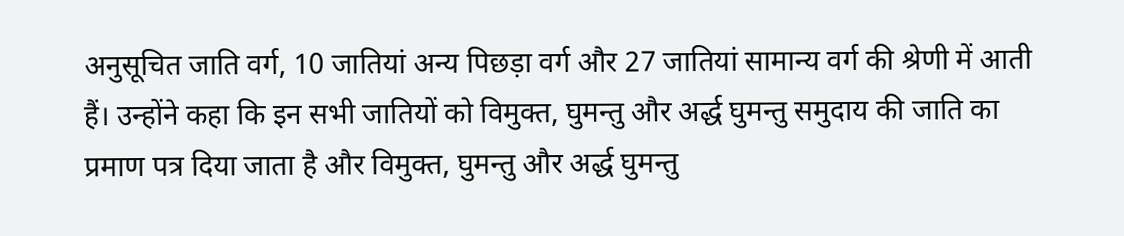अनुसूचित जाति वर्ग, 10 जातियां अन्य पिछड़ा वर्ग और 27 जातियां सामान्य वर्ग की श्रेणी में आती हैं। उन्होंने कहा कि इन सभी जातियों को विमुक्त, घुमन्तु और अर्द्ध घुमन्तु समुदाय की जाति का प्रमाण पत्र दिया जाता है और विमुक्त, घुमन्तु और अर्द्ध घुमन्तु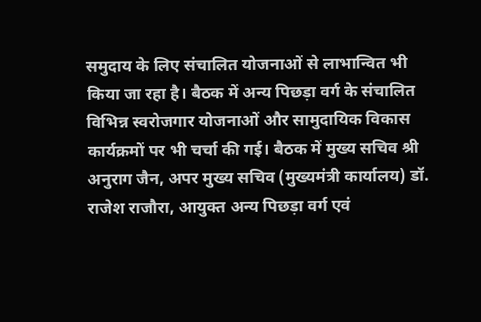समुदाय के लिए संचालित योजनाओं से लाभान्वित भी किया जा रहा है। बैठक में अन्य पिछड़ा वर्ग के संचालित विभिन्न स्वरोजगार योजनाओं और सामुदायिक विकास कार्यक्रमों पर भी चर्चा की गई। बैठक में मुख्य सचिव श्री अनुराग जैन, अपर मुख्य सचिव (मुख्यमंत्री कार्यालय) डॉ. राजेश राजौरा, आयुक्त अन्य पिछड़ा वर्ग एवं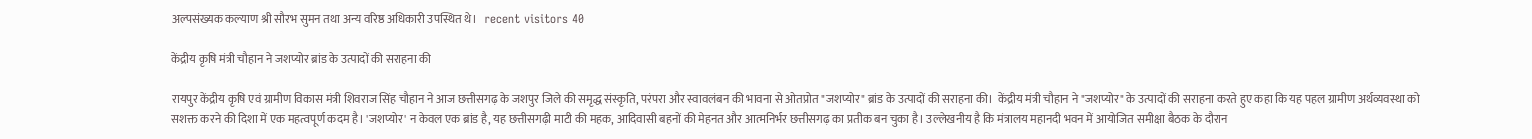अल्पसंख्यक कल्याण श्री सौरभ सुमन तथा अन्य वरिष्ठ अधिकारी उपस्थित थे।   recent visitors 40

केंद्रीय कृषि मंत्री चौहान ने जशप्योर ब्रांड के उत्पादों की सराहना की

रायपुर केंद्रीय कृषि एवं ग्रामीण विकास मंत्री शिवराज सिंह चौहान ने आज छत्तीसगढ़ के जशपुर जिले की समृद्ध संस्कृति, परंपरा और स्वावलंबन की भावना से ओतप्रोत "जशप्योर" ब्रांड के उत्पादों की सराहना की।  केंद्रीय मंत्री चौहान ने "जशप्योर" के उत्पादों की सराहना करते हुए कहा कि यह पहल ग्रामीण अर्थव्यवस्था को सशक्त करने की दिशा में एक महत्वपूर्ण कदम है। 'जशप्योर' न केवल एक ब्रांड है, यह छत्तीसगढ़ी माटी की महक, आदिवासी बहनों की मेहनत और आत्मनिर्भर छत्तीसगढ़ का प्रतीक बन चुका है। उल्लेखनीय है कि मंत्रालय महानदी भवन में आयोजित समीक्षा बैठक के दौरान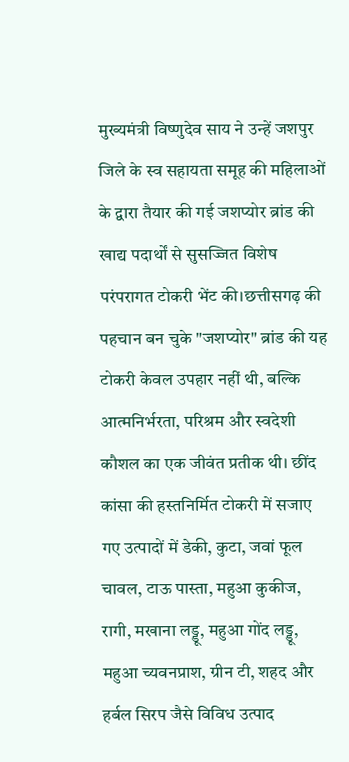मुख्यमंत्री विष्णुदेव साय ने उन्हें जशपुर जिले के स्व सहायता समूह की महिलाओं के द्वारा तैयार की गई जशप्योर ब्रांड की खाद्य पदार्थों से सुसज्जित विशेष परंपरागत टोकरी भेंट की।छत्तीसगढ़ की पहचान बन चुके "जशप्योर" ब्रांड की यह टोकरी केवल उपहार नहीं थी, बल्कि आत्मनिर्भरता, परिश्रम और स्वदेशी कौशल का एक जीवंत प्रतीक थी। छींद कांसा की हस्तनिर्मित टोकरी में सजाए गए उत्पादों में डेकी, कुटा, जवां फूल चावल, टाऊ पास्ता, महुआ कुकीज, रागी, मखाना लड्डू, महुआ गोंद लड्डू, महुआ च्यवनप्राश, ग्रीन टी, शहद और हर्बल सिरप जैसे विविध उत्पाद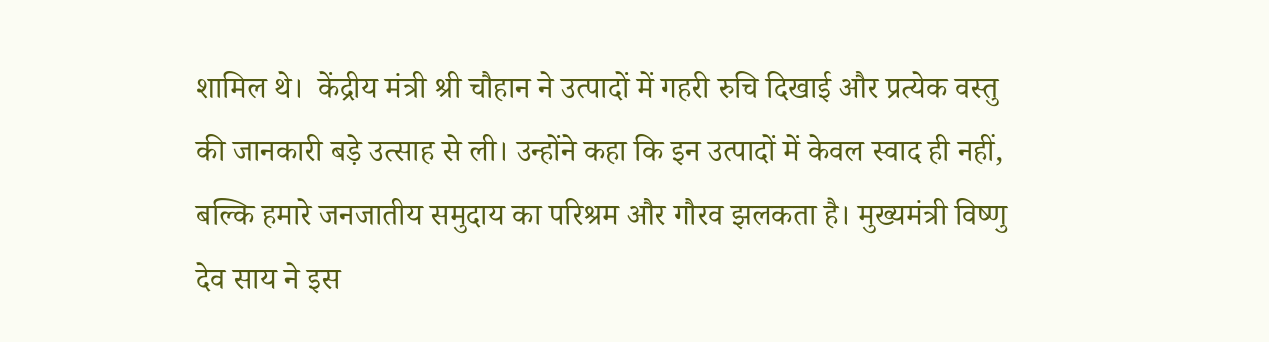शामिल थे।  केंद्रीय मंत्री श्री चौहान ने उत्पादों में गहरी रुचि दिखाई और प्रत्येक वस्तु की जानकारी बड़े उत्साह से ली। उन्होंने कहा कि इन उत्पादों में केवल स्वाद ही नहीं, बल्कि हमारे जनजातीय समुदाय का परिश्रम और गौरव झलकता है। मुख्यमंत्री विष्णु देव साय ने इस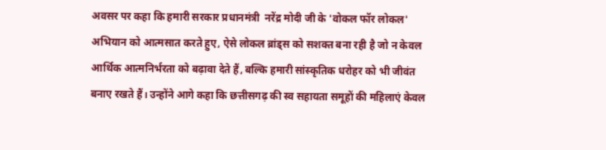अवसर पर कहा कि हमारी सरकार प्रधानमंत्री  नरेंद्र मोदी जी के 'वोकल फॉर लोकल' अभियान को आत्मसात करते हुए, ऐसे लोकल ब्रांड्स को सशक्त बना रही है जो न केवल आर्थिक आत्मनिर्भरता को बढ़ावा देते हैं, बल्कि हमारी सांस्कृतिक धरोहर को भी जीवंत बनाए रखते हैं। उन्होंने आगे कहा कि छत्तीसगढ़ की स्व सहायता समूहों की महिलाएं केवल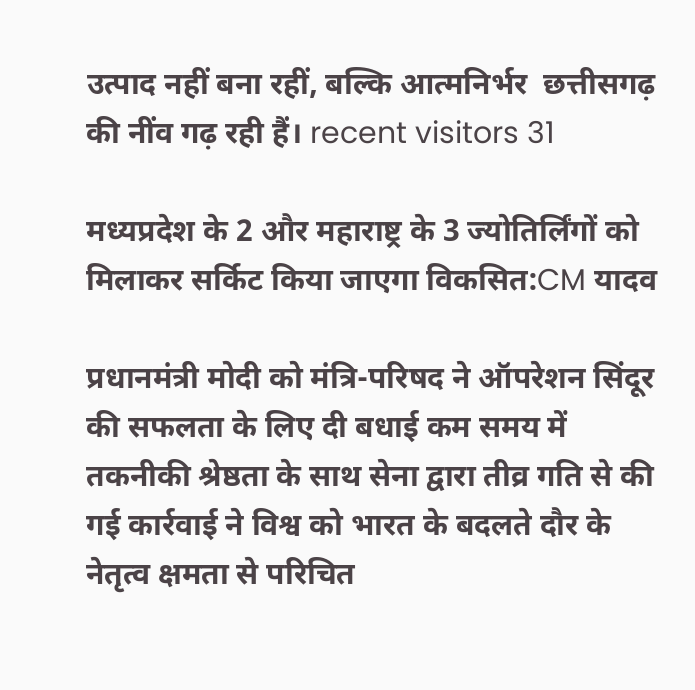उत्पाद नहीं बना रहीं, बल्कि आत्मनिर्भर  छत्तीसगढ़ की नींव गढ़ रही हैं। recent visitors 31

मध्यप्रदेश के 2 और महाराष्ट्र के 3 ज्योतिर्लिंगों को मिलाकर सर्किट किया जाएगा विकसित:CM यादव

प्रधानमंत्री मोदी को मंत्रि-परिषद ने ऑपरेशन सिंदूर की सफलता के लिए दी बधाई कम समय में तकनीकी श्रेष्ठता के साथ सेना द्वारा तीव्र गति से की गई कार्रवाई ने विश्व को भारत के बदलते दौर के नेतृत्व क्षमता से परिचित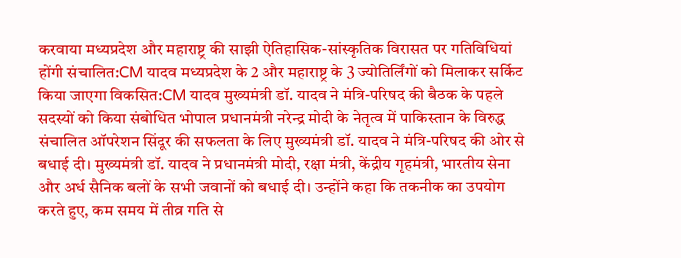करवाया मध्यप्रदेश और महाराष्ट्र की साझी ऐतिहासिक-सांस्कृतिक विरासत पर गतिविधियां होंगी संचालित:CM यादव मध्यप्रदेश के 2 और महाराष्ट्र के 3 ज्योतिर्लिंगों को मिलाकर सर्किट किया जाएगा विकसित:CM यादव मुख्यमंत्री डॉ. यादव ने मंत्रि-परिषद की बैठक के पहले सदस्यों को किया संबोधित भोपाल प्रधानमंत्री नरेन्द्र मोदी के नेतृत्व में पाकिस्तान के विरुद्ध संचालित ऑपरेशन सिंदूर की सफलता के लिए मुख्यमंत्री डॉ. यादव ने मंत्रि-परिषद की ओर से बधाई दी। मुख्यमंत्री डॉ. यादव ने प्रधानमंत्री मोदी, रक्षा मंत्री, केंद्रीय गृहमंत्री, भारतीय सेना और अर्ध सैनिक बलों के सभी जवानों को बधाई दी। उन्होंने कहा कि तकनीक का उपयोग करते हुए, कम समय में तीव्र गति से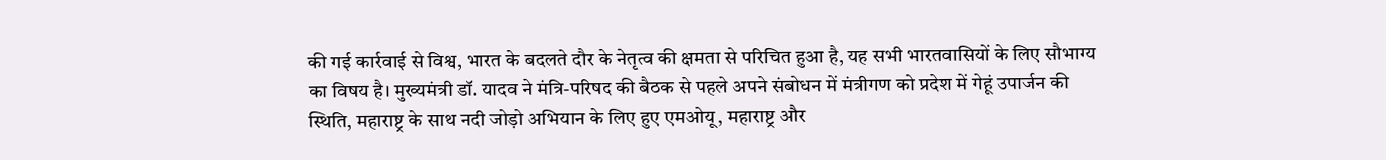की गई कार्रवाई से विश्व, भारत के बदलते दौर के नेतृत्व की क्षमता से परिचित हुआ है, यह सभी भारतवासियों के लिए सौभाग्य का विषय है। मुख्यमंत्री डॉ. यादव ने मंत्रि-परिषद की बैठक से पहले अपने संबोधन में मंत्रीगण को प्रदेश में गेहूं उपार्जन की स्थिति, महाराष्ट्र के साथ नदी जोड़ो अभियान के लिए हुए एमओयू, महाराष्ट्र और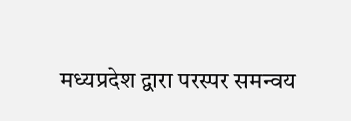मध्यप्रदेश द्वारा परस्पर समन्वय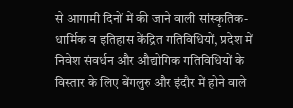से आगामी दिनों में की जाने वाली सांस्कृतिक-धार्मिक व इतिहास केंद्रित गतिविधियों, प्रदेश में निवेश संवर्धन और औद्योगिक गतिविधियों के विस्तार के लिए बेंगलुरु और इंदौर में होने वाले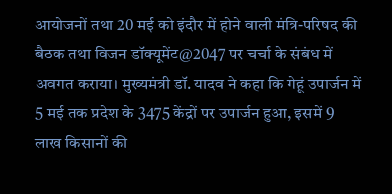आयोजनों तथा 20 मई को इंदौर में होने वाली मंत्रि-परिषद की बैठक तथा विजन डॉक्यूमेंट@2047 पर चर्चा के संबंध में अवगत कराया। मुख्यमंत्री डॉ. यादव ने कहा कि गेहूं उपार्जन में 5 मई तक प्रदेश के 3475 केंद्रों पर उपार्जन हुआ, इसमें 9 लाख किसानों की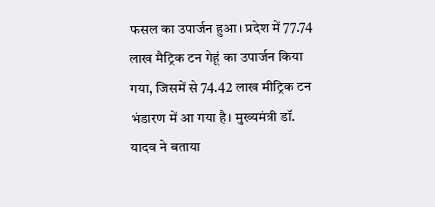फसल का उपार्जन हुआ। प्रदेश में 77.74 लाख मैट्रिक टन गेहूं का उपार्जन किया गया, जिसमें से 74.42 लाख मीट्रिक टन भंडारण में आ गया है। मुख्यमंत्री डॉ. यादव ने बताया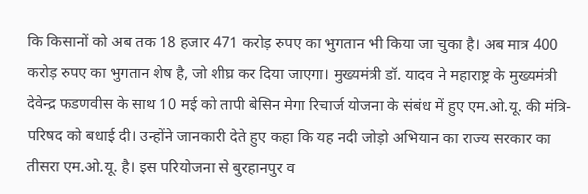कि किसानों को अब तक 18 हजार 471 करोड़ रुपए का भुगतान भी किया जा चुका है। अब मात्र 400 करोड़ रुपए का भुगतान शेष है, जो शीघ्र कर दिया जाएगा। मुख्यमंत्री डॉ. यादव ने महाराष्ट्र के मुख्यमंत्री देवेन्द्र फडणवीस के साथ 10 मई को तापी बेसिन मेगा रिचार्ज योजना के संबंध में हुए एम.ओ.यू. की मंत्रि-परिषद को बधाई दी। उन्होंने जानकारी देते हुए कहा कि यह नदी जोड़ो अभियान का राज्य सरकार का तीसरा एम.ओ.यू. है। इस परियोजना से बुरहानपुर व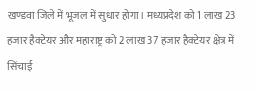खण्डवा जिले में भूजल में सुधार होगा। मध्यप्रदेश को 1 लाख 23 हजार हैक्टेयर और महाराष्ट्र को 2 लाख 37 हजार हैक्टेयर क्षेत्र में सिंचाई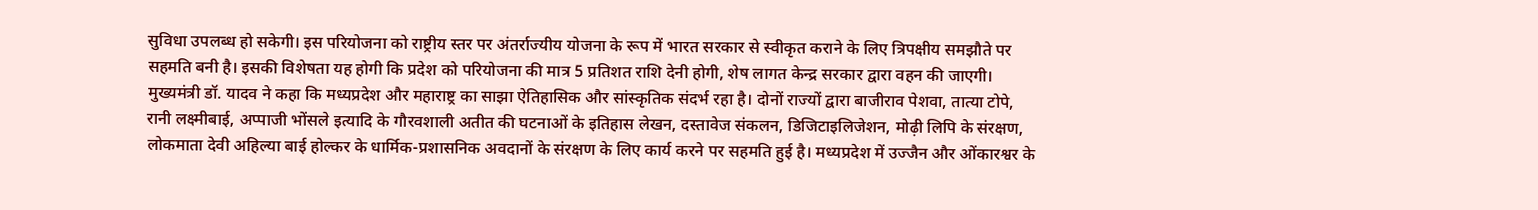सुविधा उपलब्ध हो सकेगी। इस परियोजना को राष्ट्रीय स्तर पर अंतर्राज्यीय योजना के रूप में भारत सरकार से स्वीकृत कराने के लिए त्रिपक्षीय समझौते पर सहमति बनी है। इसकी विशेषता यह होगी कि प्रदेश को परियोजना की मात्र 5 प्रतिशत राशि देनी होगी, शेष लागत केन्द्र सरकार द्वारा वहन की जाएगी। मुख्यमंत्री डॉ. यादव ने कहा कि मध्यप्रदेश और महाराष्ट्र का साझा ऐतिहासिक और सांस्कृतिक संदर्भ रहा है। दोनों राज्यों द्वारा बाजीराव पेशवा, तात्या टोपे, रानी लक्ष्मीबाई, अप्पाजी भोंसले इत्यादि के गौरवशाली अतीत की घटनाओं के इतिहास लेखन, दस्तावेज संकलन, डिजिटाइलिजेशन, मोढ़ी लिपि के संरक्षण, लोकमाता देवी अहिल्या बाई होल्कर के धार्मिक-प्रशासनिक अवदानों के संरक्षण के लिए कार्य करने पर सहमति हुई है। मध्यप्रदेश में उज्जैन और ओंकारश्वर के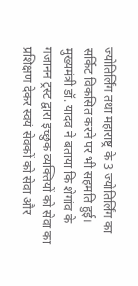ज्योतिर्लिंग तथा महाराष्ट्र के 3 ज्योतिर्लिंग का सर्किट विकसित करने पर भी सहमति हुई। मुख्यमंत्री डॉ. यादव ने बताया कि शेगांव के गजानन ट्रस्ट द्वारा इच्छुक व्यक्तियों को सेवा का प्रशिक्षण देकर स्वयं सेवकों को सेवा और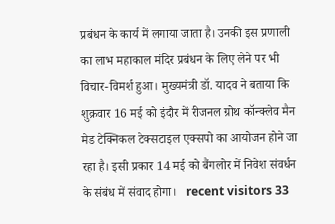प्रबंधन के कार्य में लगाया जाता है। उनकी इस प्रणाली का लाभ महाकाल मंदिर प्रबंधन के लिए लेने पर भी विचार-विमर्श हुआ। मुख्यमंत्री डॉ. यादव ने बताया कि शुक्रवार 16 मई को इंदौर में रीजनल ग्रोथ कॉन्क्लेव मैन मेड टेक्निकल टेक्सटाइल एक्सपो का आयोजन होने जा रहा है। इसी प्रकार 14 मई को बैंगलोर में निवेश संवर्धन के संबंध में संवाद होगा।   recent visitors 33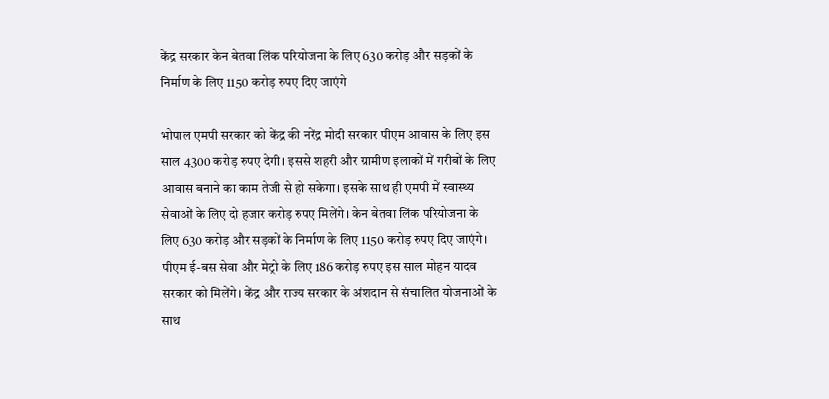केंद्र सरकार केन बेतवा लिंक परियोजना के लिए 630 करोड़ और सड़कों के निर्माण के लिए 1150 करोड़ रुपए दिए जाएंगे

भोपाल एमपी सरकार को केंद्र की नरेंद्र मोदी सरकार पीएम आवास के लिए इस साल 4300 करोड़ रुपए देगी। इससे शहरी और ग्रामीण इलाकों में गरीबों के लिए आवास बनाने का काम तेजी से हो सकेगा। इसके साथ ही एमपी में स्वास्थ्य सेवाओं के लिए दो हजार करोड़ रुपए मिलेंगे। केन बेतवा लिंक परियोजना के लिए 630 करोड़ और सड़कों के निर्माण के लिए 1150 करोड़ रुपए दिए जाएंगे। पीएम ई-बस सेवा और मेट्रो के लिए 186 करोड़ रुपए इस साल मोहन यादव सरकार को मिलेंगे। केंद्र और राज्य सरकार के अंशदान से संचालित योजनाओं के साथ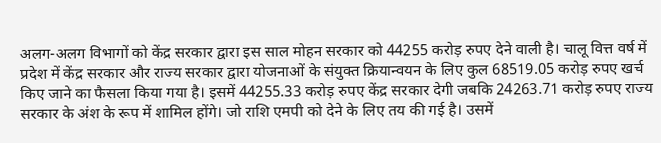अलग-अलग विभागों को केंद्र सरकार द्वारा इस साल मोहन सरकार को 44255 करोड़ रुपए देने वाली है। चालू वित्त वर्ष में प्रदेश में केंद्र सरकार और राज्य सरकार द्वारा योजनाओं के संयुक्त क्रियान्वयन के लिए कुल 68519.05 करोड़ रुपए खर्च किए जाने का फैसला किया गया है। इसमें 44255.33 करोड़ रुपए केंद्र सरकार देगी जबकि 24263.71 करोड़ रुपए राज्य सरकार के अंश के रूप में शामिल होंगे। जो राशि एमपी को देने के लिए तय की गई है। उसमें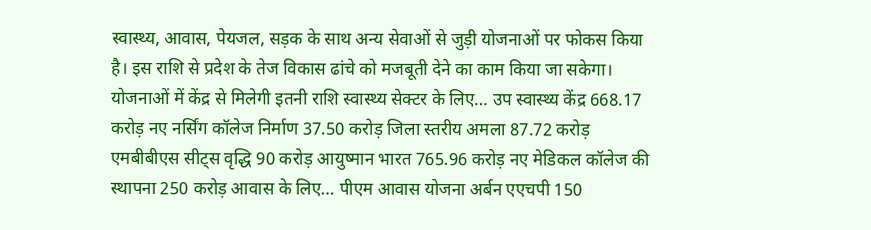स्वास्थ्य, आवास, पेयजल, सड़क के साथ अन्य सेवाओं से जुड़ी योजनाओं पर फोकस किया है। इस राशि से प्रदेश के तेज विकास ढांचे को मजबूती देने का काम किया जा सकेगा।     योजनाओं में केंद्र से मिलेगी इतनी राशि स्वास्थ्य सेक्टर के लिए… उप स्वास्थ्य केंद्र 668.17 करोड़ नए नर्सिंग कॉलेज निर्माण 37.50 करोड़ जिला स्तरीय अमला 87.72 करोड़ एमबीबीएस सीट्स वृद्धि 90 करोड़ आयुष्मान भारत 765.96 करोड़ नए मेडिकल कॉलेज की स्थापना 250 करोड़ आवास के लिए… पीएम आवास योजना अर्बन एएचपी 150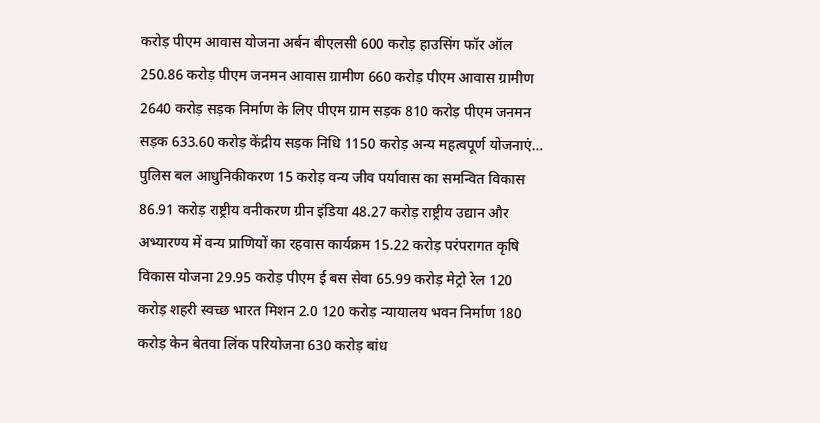करोड़ पीएम आवास योजना अर्बन बीएलसी 600 करोड़ हाउसिंग फॉर ऑल 250.86 करोड़ पीएम जनमन आवास ग्रामीण 660 करोड़ पीएम आवास ग्रामीण 2640 करोड़ सड़क निर्माण के लिए पीएम ग्राम सड़क 810 करोड़ पीएम जनमन सड़क 633.60 करोड़ केंद्रीय सड़क निधि 1150 करोड़ अन्य महत्वपूर्ण योजनाएं… पुलिस बल आधुनिकीकरण 15 करोड़ वन्य जीव पर्यावास का समन्वित विकास 86.91 करोड़ राष्ट्रीय वनीकरण ग्रीन इंडिया 48.27 करोड़ राष्ट्रीय उद्यान और अभ्यारण्य में वन्य प्राणियों का रहवास कार्यक्रम 15.22 करोड़ परंपरागत कृषि विकास योजना 29.95 करोड़ पीएम ई बस सेवा 65.99 करोड़ मेट्रो रेल 120 करोड़ शहरी स्वच्छ भारत मिशन 2.0 120 करोड़ न्यायालय भवन निर्माण 180 करोड़ केन बेतवा लिंक परियोजना 630 करोड़ बांध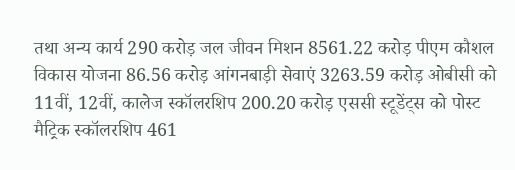तथा अन्य कार्य 290 करोड़ जल जीवन मिशन 8561.22 करोड़ पीएम कौशल विकास योजना 86.56 करोड़ आंगनबाड़ी सेवाएं 3263.59 करोड़ ओबीसी को 11वीं, 12वीं, कालेज स्कॉलरशिप 200.20 करोड़ एससी स्टूडेंट्स को पोस्ट मैट्रिक स्कॉलरशिप 461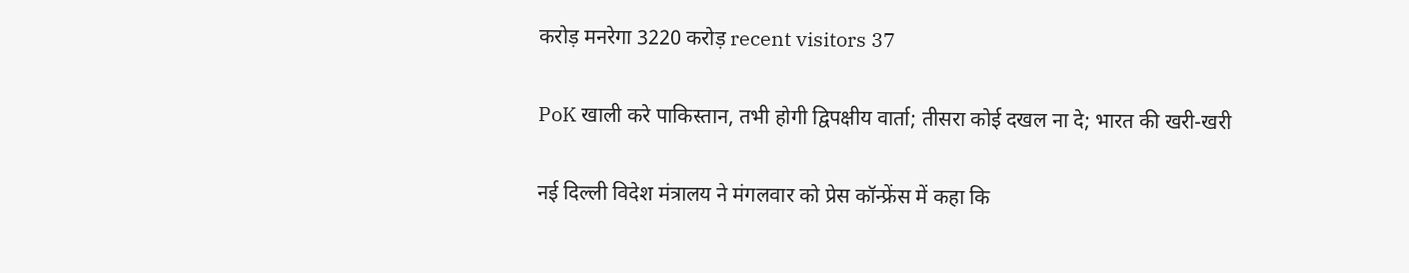करोड़ मनरेगा 3220 करोड़ recent visitors 37

PoK खाली करे पाकिस्तान, तभी होगी द्विपक्षीय वार्ता; तीसरा कोई दखल ना दे; भारत की खरी-खरी

नई दिल्ली विदेश मंत्रालय ने मंगलवार को प्रेस कॉन्फ्रेंस में कहा कि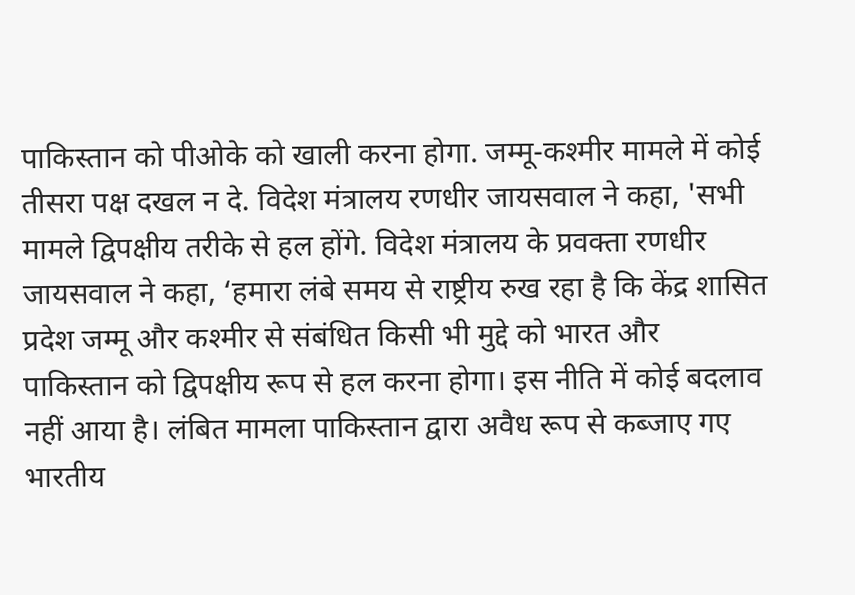पाकिस्तान को पीओके को खाली करना होगा. जम्मू-कश्मीर मामले में कोई तीसरा पक्ष दखल न दे. विदेश मंत्रालय रणधीर जायसवाल ने कहा, 'सभी मामले द्विपक्षीय तरीके से हल होंगे. विदेश मंत्रालय के प्रवक्ता रणधीर जायसवाल ने कहा, ‘हमारा लंबे समय से राष्ट्रीय रुख रहा है कि केंद्र शासित प्रदेश जम्मू और कश्मीर से संबंधित किसी भी मुद्दे को भारत और पाकिस्तान को द्विपक्षीय रूप से हल करना होगा। इस नीति में कोई बदलाव नहीं आया है। लंबित मामला पाकिस्तान द्वारा अवैध रूप से कब्जाए गए भारतीय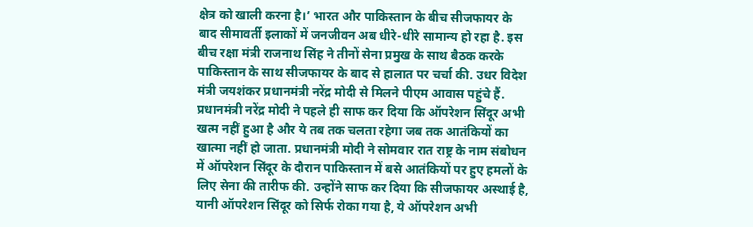क्षेत्र को खाली करना है।’ भारत और पाकिस्तान के बीच सीजफायर के बाद सीमावर्ती इलाकों में जनजीवन अब धीरे-धीरे सामान्य हो रहा है. इस बीच रक्षा मंत्री राजनाथ सिंह ने तीनों सेना प्रमुख के साथ बैठक करके पाकिस्तान के साथ सीजफायर के बाद से हालात पर चर्चा की. उधर विदेश मंत्री जयशंकर प्रधानमंत्री नरेंद्र मोदी से मिलने पीएम आवास पहुंचे हैं. प्रधानमंत्री नरेंद्र मोदी ने पहले ही साफ कर दिया कि ऑपरेशन सिंदूर अभी खत्म नहीं हुआ है और ये तब तक चलता रहेगा जब तक आतंकियों का खात्मा नहीं हो जाता. प्रधानमंत्री मोदी ने सोमवार रात राष्ट्र के नाम संबोधन में ऑपरेशन सिंदूर के दौरान पाकिस्तान में बसे आतंकियों पर हुए हमलों के लिए सेना की तारीफ की. उन्होंने साफ कर दिया कि सीजफायर अस्थाई है, यानी ऑपरेशन सिंदूर को सिर्फ रोका गया है, ये ऑपरेशन अभी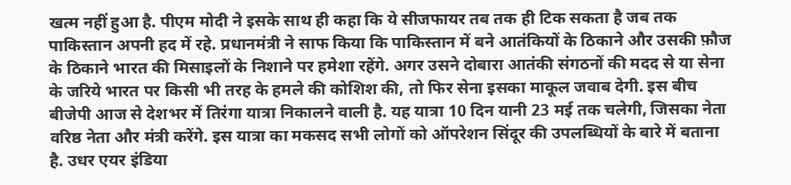खत्म नहीं हुआ है. पीएम मोदी ने इसके साथ ही कहा कि ये सीजफायर तब तक ही टिक सकता है जब तक पाकिस्तान अपनी हद में रहे. प्रधानमंत्री ने साफ किया कि पाकिस्तान में बने आतंकियों के ठिकाने और उसकी फ़ौज के ठिकाने भारत की मिसाइलों के निशाने पर हमेशा रहेंगे. अगर उसने दोबारा आतंकी संगठनों की मदद से या सेना के जरिये भारत पर किसी भी तरह के हमले की कोशिश की, तो फिर सेना इसका माकूल जवाब देगी. इस बीच बीजेपी आज से देशभर में तिरंगा यात्रा निकालने वाली है. यह यात्रा 10 दिन यानी 23 मई तक चलेगी, जिसका नेता वरिष्ठ नेता और मंत्री करेंगे. इस यात्रा का मकसद सभी लोगों को ऑपरेशन सिंदूर की उपलब्धियों के बारे में बताना है. उधर एयर इंडिया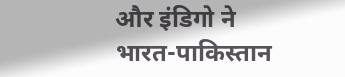और इंडिगो ने भारत-पाकिस्तान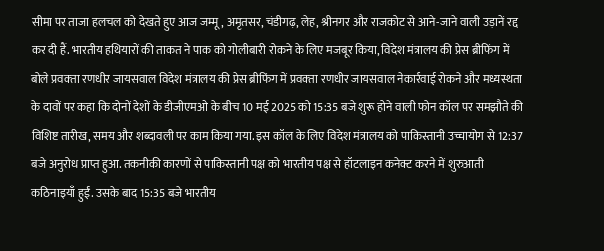सीमा पर ताजा हलचल को देखते हुए आज जम्मू, अमृतसर, चंडीगढ़, लेह, श्रीनगर और राजकोट से आने-जाने वाली उड़ानें रद्द कर दी हैं. भारतीय हथियारों की ताकत ने पाक को गोलीबारी रोकने के लिए मजबूर किया, विदेश मंत्रालय की प्रेस ब्रीफिंग में बोले प्रवक्‍ता रणधीर जायसवाल विदेश मंत्रालय की प्रेस ब्रीफिंग में प्रवक्‍ता रणधीर जायसवाल नेकार्रवाई रोकने और मध्यस्थता के दावों पर कहा कि दोनों देशों के डीजीएमओ के बीच 10 मई 2025 को 15:35 बजे शुरू होने वाली फोन कॉल पर समझौते की विशिष्ट तारीख, समय और शब्दावली पर काम किया गया. इस कॉल के लिए विदेश मंत्रालय को पाकिस्तानी उच्चायोग से 12:37 बजे अनुरोध प्राप्त हुआ. तकनीकी कारणों से पाकिस्तानी पक्ष को भारतीय पक्ष से हॉटलाइन कनेक्ट करने में शुरुआती कठिनाइयाँ हुईं. उसके बाद 15:35 बजे भारतीय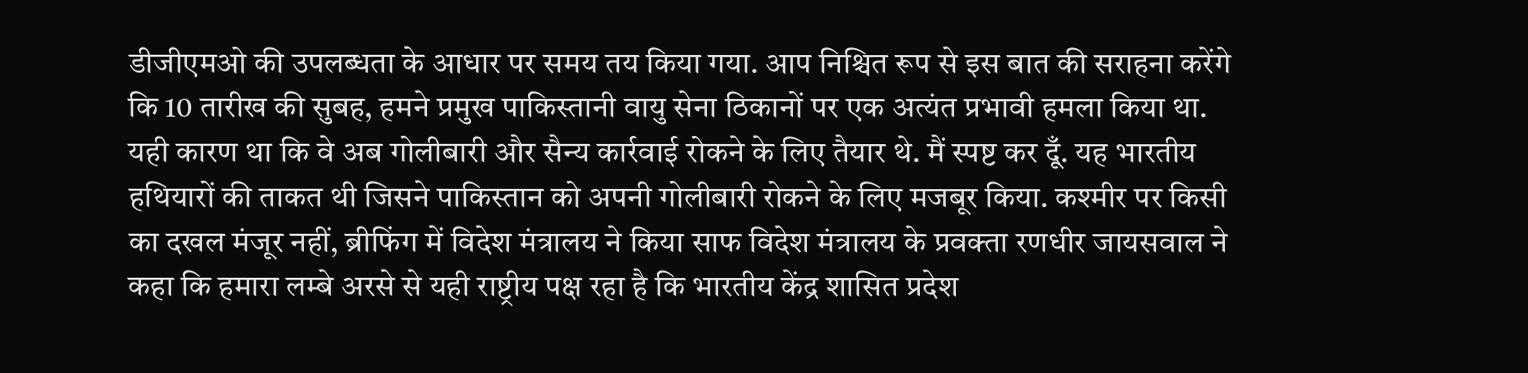डीजीएमओ की उपलब्धता के आधार पर समय तय किया गया. आप निश्चित रूप से इस बात की सराहना करेंगे कि 10 तारीख की सुबह, हमने प्रमुख पाकिस्तानी वायु सेना ठिकानों पर एक अत्यंत प्रभावी हमला किया था. यही कारण था कि वे अब गोलीबारी और सैन्य कार्रवाई रोकने के लिए तैयार थे. मैं स्पष्ट कर दूँ. यह भारतीय हथियारों की ताकत थी जिसने पाकिस्तान को अपनी गोलीबारी रोकने के लिए मजबूर किया. कश्‍मीर पर किसी का दखल मंजूर नहीं, ब्रीफिंग में विदेश मंत्रालय ने किया साफ विदेश मंत्रालय के प्रवक्‍ता रणधीर जायसवाल ने कहा कि हमारा लम्बे अरसे से यही राष्ट्रीय पक्ष रहा है कि भारतीय केंद्र शासित प्रदेश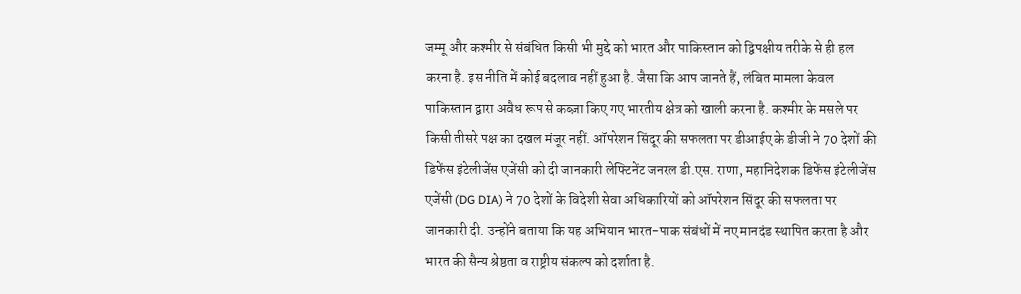जम्मू और कश्मीर से संबंधित किसी भी मुद्दे को भारत और पाकिस्तान को द्विपक्षीय तरीके से ही हल करना है. इस नीति में कोई बदलाव नहीं हुआ है. जैसा कि आप जानते हैं, लंबित मामला केवल पाकिस्तान द्वारा अवैध रूप से कब्ज़ा किए गए भारतीय क्षेत्र को खाली करना है. कश्‍मीर के मसले पर किसी तीसरे पक्ष का दखल मंजूर नहीं. ऑपरेशन सिंदूर की सफलता पर डीआईए के डीजी ने 70 देशों की डिफेंस इंटेलीजेंस एजेंसी को दी जानकारी लेफ्टिनेंट जनरल डी.एस. राणा, महानिदेशक डिफेंस इंटेलीजेंस एजेंसी (DG DIA) ने 70 देशों के विदेशी सेवा अधिकारियों को ऑपरेशन सिंदूर की सफलता पर जानकारी दी. उन्होंने बताया कि यह अभियान भारत-पाक संबंधों में नए मानदंड स्थापित करता है और भारत की सैन्य श्रेष्ठता व राष्ट्रीय संकल्प को दर्शाता है.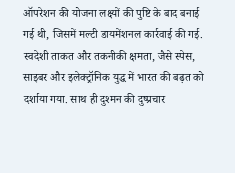ऑपरेशन की योजना लक्ष्यों की पुष्टि के बाद बनाई गई थी, जिसमें मल्‍टी डायमेंशनल कार्रवाई की गई. स्वदेशी ताकत और तकनीकी क्षमता, जैसे स्पेस, साइबर और इलेक्ट्रॉनिक युद्ध में भारत की बढ़त को दर्शाया गया. साथ ही दुश्मन की दुष्प्रचार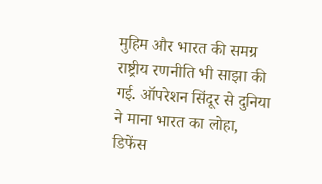मुहिम और भारत की समग्र राष्ट्रीय रणनीति भी साझा की गई. ऑपरेशन सिंदूर से दुनिया ने माना भारत का लोहा, डिफेंस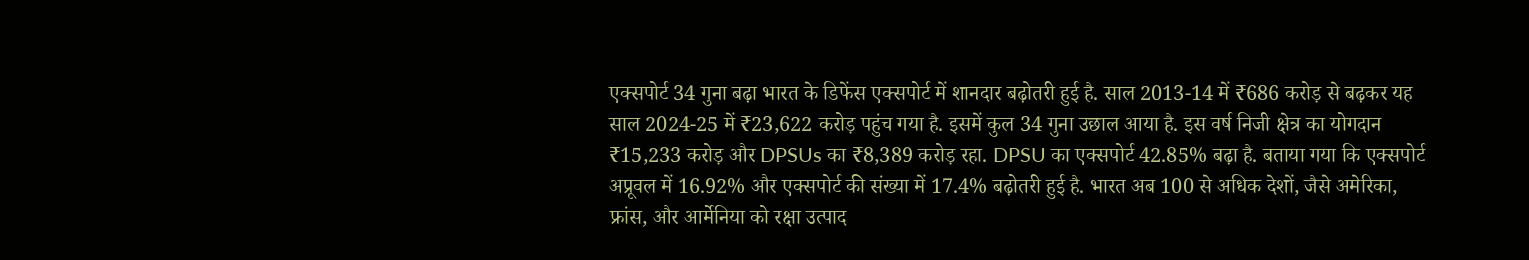एक्‍सपोर्ट 34 गुना बढ़ा भारत के डिफेंस एक्‍सपोर्ट में शानदार बढ़ोतरी हुई है. साल 2013-14 में ₹686 करोड़ से बढ़कर यह साल 2024-25 में ₹23,622 करोड़ पहुंच गया है. इसमें कुल 34 गुना उछाल आया है. इस वर्ष निजी क्षेत्र का योगदान ₹15,233 करोड़ और DPSUs का ₹8,389 करोड़ रहा. DPSU का एक्‍सपोर्ट 42.85% बढ़ा है. बताया गया कि एक्‍सपोर्ट अप्रूवल में 16.92% और एक्‍सपोर्ट की संख्या में 17.4% बढ़ोतरी हुई है. भारत अब 100 से अधिक देशों, जैसे अमेरिका, फ्रांस, और आर्मेनिया को रक्षा उत्पाद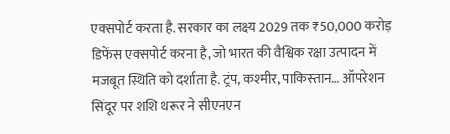एक्‍सपोर्ट करता है. सरकार का लक्ष्य 2029 तक ₹50,000 करोड़ डिफेंस एक्‍सपोर्ट करना है, जो भारत की वैश्विक रक्षा उत्पादन में मजबूत स्थिति को दर्शाता है. ट्रंप, कश्‍मीर, पाकिस्‍तान… ऑपरेशन सिंदूर पर शशि थरूर ने सीएनएन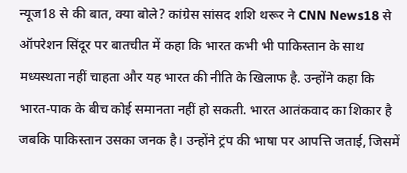न्‍यूज18 से की बात, क्‍या बोले? कांग्रेस सांसद शशि थरूर ने CNN News18 से ऑपरेशन सिंदूर पर बातचीत में कहा कि भारत कभी भी पाकिस्तान के साथ मध्यस्थता नहीं चाहता और यह भारत की नीति के खिलाफ है. उन्होंने कहा कि भारत-पाक के बीच कोई समानता नहीं हो सकती. भारत आतंकवाद का शिकार है जबकि पाकिस्तान उसका जनक है। उन्होंने ट्रंप की भाषा पर आपत्ति जताई, जिसमें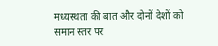मध्यस्थता की बात और दोनों देशों को समान स्तर पर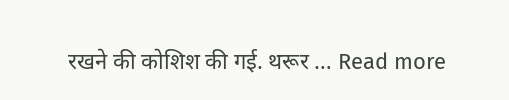रखने की कोशिश की गई. थरूर … Read more